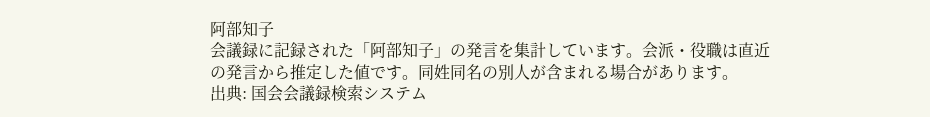阿部知子
会議録に記録された「阿部知子」の発言を集計しています。会派・役職は直近の発言から推定した値です。同姓同名の別人が含まれる場合があります。
出典: 国会会議録検索システム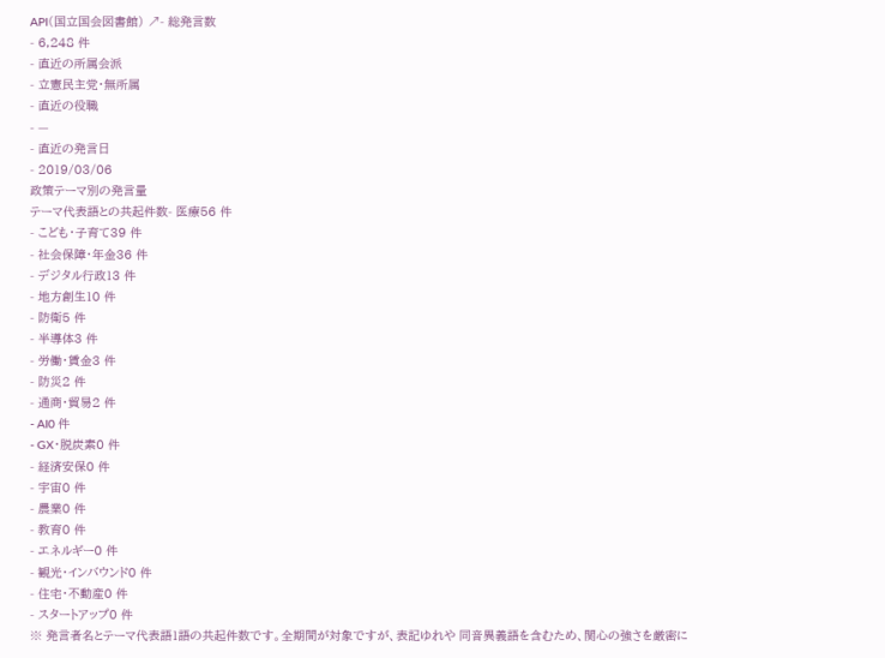API(国立国会図書館) ↗- 総発言数
- 6,248 件
- 直近の所属会派
- 立憲民主党・無所属
- 直近の役職
- —
- 直近の発言日
- 2019/03/06
政策テーマ別の発言量
テーマ代表語との共起件数- 医療56 件
- こども・子育て39 件
- 社会保障・年金36 件
- デジタル行政13 件
- 地方創生10 件
- 防衛5 件
- 半導体3 件
- 労働・賃金3 件
- 防災2 件
- 通商・貿易2 件
- AI0 件
- GX・脱炭素0 件
- 経済安保0 件
- 宇宙0 件
- 農業0 件
- 教育0 件
- エネルギー0 件
- 観光・インバウンド0 件
- 住宅・不動産0 件
- スタートアップ0 件
※ 発言者名とテーマ代表語1語の共起件数です。全期間が対象ですが、表記ゆれや 同音異義語を含むため、関心の強さを厳密に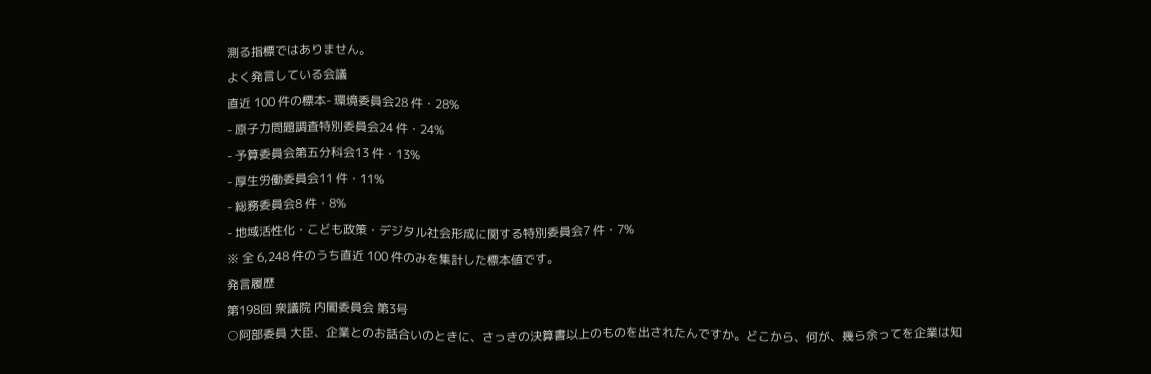測る指標ではありません。
よく発言している会議
直近 100 件の標本- 環境委員会28 件・28%
- 原子力問題調査特別委員会24 件・24%
- 予算委員会第五分科会13 件・13%
- 厚生労働委員会11 件・11%
- 総務委員会8 件・8%
- 地域活性化・こども政策・デジタル社会形成に関する特別委員会7 件・7%
※ 全 6,248 件のうち直近 100 件のみを集計した標本値です。
発言履歴
第198回 衆議院 内閣委員会 第3号
○阿部委員 大臣、企業とのお話合いのときに、さっきの決算書以上のものを出されたんですか。どこから、何が、幾ら余ってを企業は知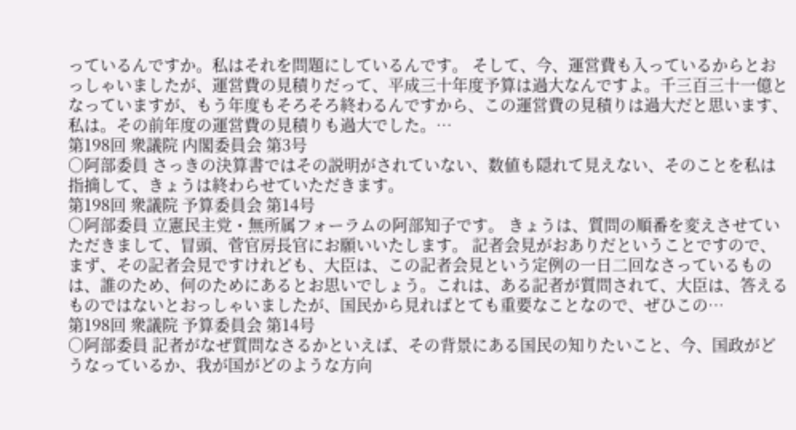っているんですか。私はそれを問題にしているんです。 そして、今、運営費も入っているからとおっしゃいましたが、運営費の見積りだって、平成三十年度予算は過大なんですよ。千三百三十一億となっていますが、もう年度もそろそろ終わるんですから、この運営費の見積りは過大だと思います、私は。その前年度の運営費の見積りも過大でした。…
第198回 衆議院 内閣委員会 第3号
○阿部委員 さっきの決算書ではその説明がされていない、数値も隠れて見えない、そのことを私は指摘して、きょうは終わらせていただきます。
第198回 衆議院 予算委員会 第14号
○阿部委員 立憲民主党・無所属フォーラムの阿部知子です。 きょうは、質問の順番を変えさせていただきまして、冒頭、菅官房長官にお願いいたします。 記者会見がおありだということですので、まず、その記者会見ですけれども、大臣は、この記者会見という定例の一日二回なさっているものは、誰のため、何のためにあるとお思いでしょう。これは、ある記者が質問されて、大臣は、答えるものではないとおっしゃいましたが、国民から見ればとても重要なことなので、ぜひこの…
第198回 衆議院 予算委員会 第14号
○阿部委員 記者がなぜ質問なさるかといえば、その背景にある国民の知りたいこと、今、国政がどうなっているか、我が国がどのような方向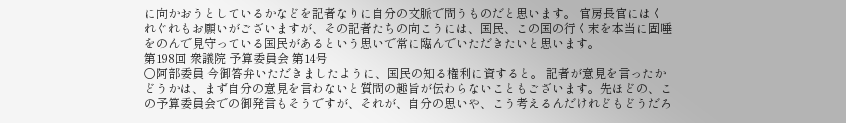に向かおうとしているかなどを記者なりに自分の文脈で問うものだと思います。 官房長官にはくれぐれもお願いがございますが、その記者たちの向こうには、国民、この国の行く末を本当に固唾をのんで見守っている国民があるという思いで常に臨んでいただきたいと思います。
第198回 衆議院 予算委員会 第14号
○阿部委員 今御答弁いただきましたように、国民の知る権利に資すると。 記者が意見を言ったかどうかは、まず自分の意見を言わないと質問の趣旨が伝わらないこともございます。先ほどの、この予算委員会での御発言もそうですが、それが、自分の思いや、こう考えるんだけれどもどうだろ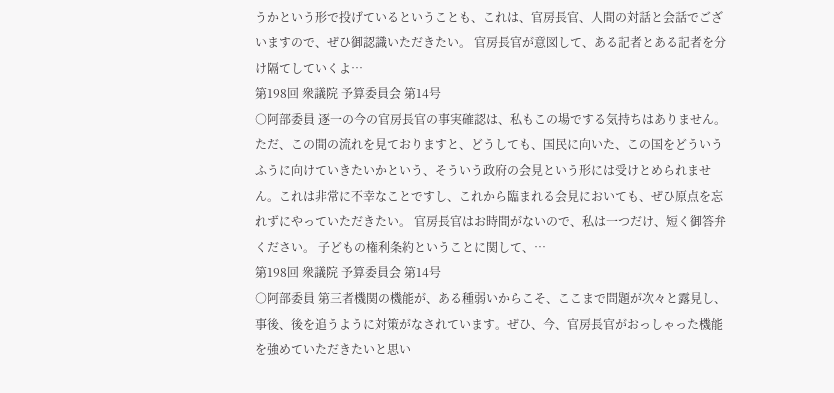うかという形で投げているということも、これは、官房長官、人間の対話と会話でございますので、ぜひ御認識いただきたい。 官房長官が意図して、ある記者とある記者を分け隔てしていくよ…
第198回 衆議院 予算委員会 第14号
○阿部委員 逐一の今の官房長官の事実確認は、私もこの場でする気持ちはありません。ただ、この間の流れを見ておりますと、どうしても、国民に向いた、この国をどういうふうに向けていきたいかという、そういう政府の会見という形には受けとめられません。これは非常に不幸なことですし、これから臨まれる会見においても、ぜひ原点を忘れずにやっていただきたい。 官房長官はお時間がないので、私は一つだけ、短く御答弁ください。 子どもの権利条約ということに関して、…
第198回 衆議院 予算委員会 第14号
○阿部委員 第三者機関の機能が、ある種弱いからこそ、ここまで問題が次々と露見し、事後、後を追うように対策がなされています。ぜひ、今、官房長官がおっしゃった機能を強めていただきたいと思い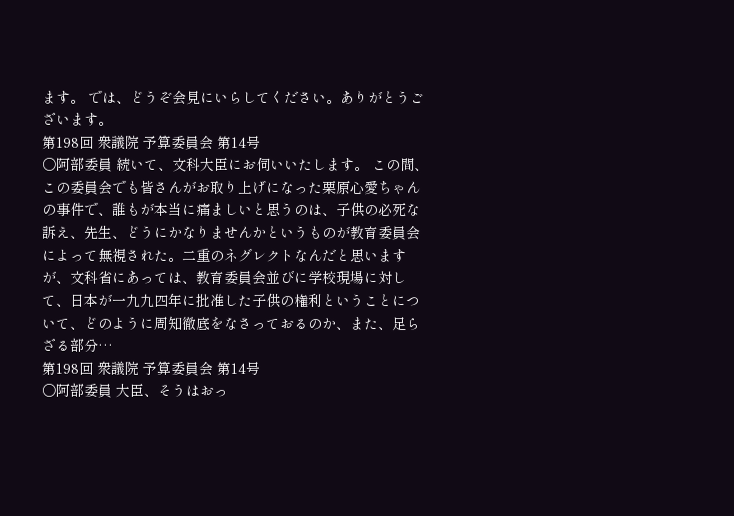ます。 では、どうぞ会見にいらしてください。ありがとうございます。
第198回 衆議院 予算委員会 第14号
○阿部委員 続いて、文科大臣にお伺いいたします。 この間、この委員会でも皆さんがお取り上げになった栗原心愛ちゃんの事件で、誰もが本当に痛ましいと思うのは、子供の必死な訴え、先生、どうにかなりませんかというものが教育委員会によって無視された。二重のネグレクトなんだと思いますが、文科省にあっては、教育委員会並びに学校現場に対して、日本が一九九四年に批准した子供の権利ということについて、どのように周知徹底をなさっておるのか、また、足らざる部分…
第198回 衆議院 予算委員会 第14号
○阿部委員 大臣、そうはおっ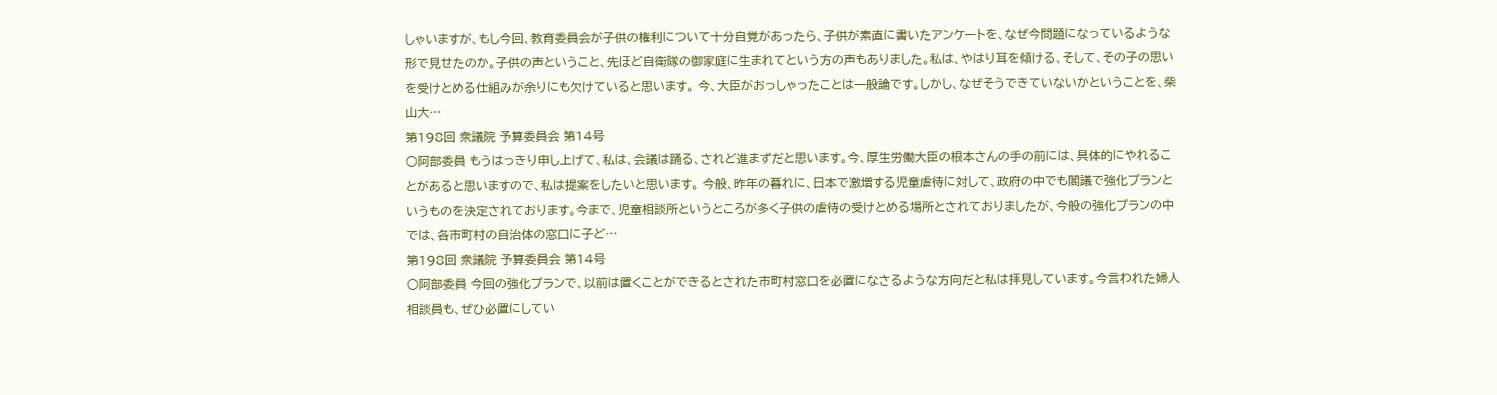しゃいますが、もし今回、教育委員会が子供の権利について十分自覚があったら、子供が素直に書いたアンケートを、なぜ今問題になっているような形で見せたのか。子供の声ということ、先ほど自衛隊の御家庭に生まれてという方の声もありました。私は、やはり耳を傾ける、そして、その子の思いを受けとめる仕組みが余りにも欠けていると思います。 今、大臣がおっしゃったことは一般論です。しかし、なぜそうできていないかということを、柴山大…
第198回 衆議院 予算委員会 第14号
○阿部委員 もうはっきり申し上げて、私は、会議は踊る、されど進まずだと思います。今、厚生労働大臣の根本さんの手の前には、具体的にやれることがあると思いますので、私は提案をしたいと思います。 今般、昨年の暮れに、日本で激増する児童虐待に対して、政府の中でも閣議で強化プランというものを決定されております。今まで、児童相談所というところが多く子供の虐待の受けとめる場所とされておりましたが、今般の強化プランの中では、各市町村の自治体の窓口に子ど…
第198回 衆議院 予算委員会 第14号
○阿部委員 今回の強化プランで、以前は置くことができるとされた市町村窓口を必置になさるような方向だと私は拝見しています。今言われた婦人相談員も、ぜひ必置にしてい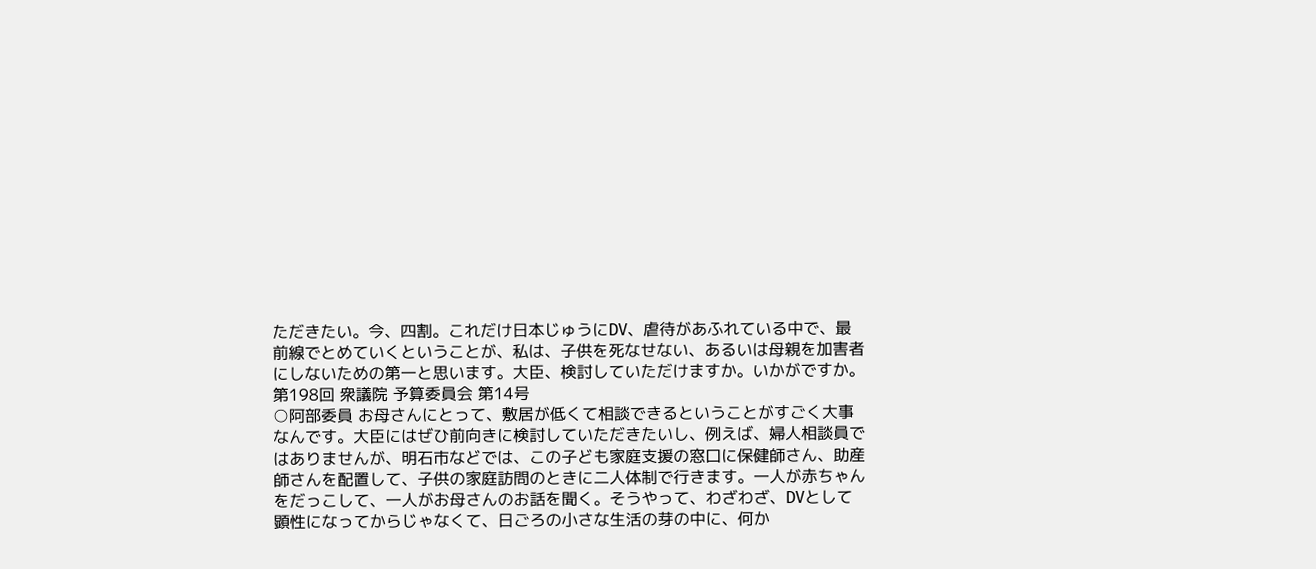ただきたい。今、四割。これだけ日本じゅうにDV、虐待があふれている中で、最前線でとめていくということが、私は、子供を死なせない、あるいは母親を加害者にしないための第一と思います。大臣、検討していただけますか。いかがですか。
第198回 衆議院 予算委員会 第14号
○阿部委員 お母さんにとって、敷居が低くて相談できるということがすごく大事なんです。大臣にはぜひ前向きに検討していただきたいし、例えば、婦人相談員ではありませんが、明石市などでは、この子ども家庭支援の窓口に保健師さん、助産師さんを配置して、子供の家庭訪問のときに二人体制で行きます。一人が赤ちゃんをだっこして、一人がお母さんのお話を聞く。そうやって、わざわざ、DVとして顕性になってからじゃなくて、日ごろの小さな生活の芽の中に、何か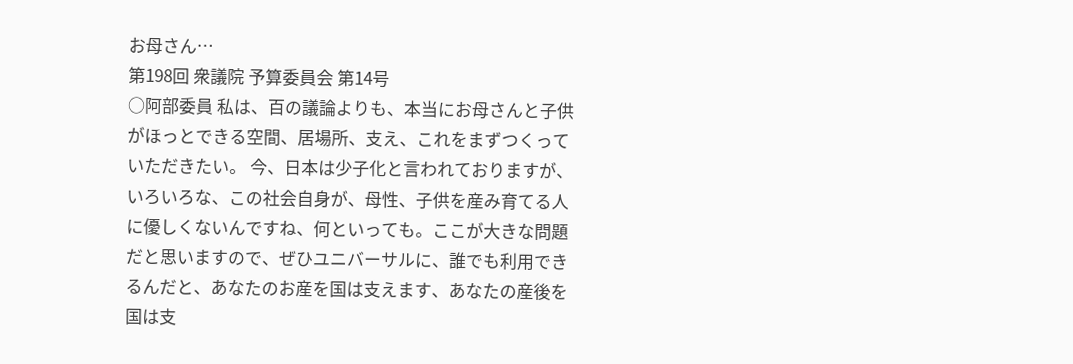お母さん…
第198回 衆議院 予算委員会 第14号
○阿部委員 私は、百の議論よりも、本当にお母さんと子供がほっとできる空間、居場所、支え、これをまずつくっていただきたい。 今、日本は少子化と言われておりますが、いろいろな、この社会自身が、母性、子供を産み育てる人に優しくないんですね、何といっても。ここが大きな問題だと思いますので、ぜひユニバーサルに、誰でも利用できるんだと、あなたのお産を国は支えます、あなたの産後を国は支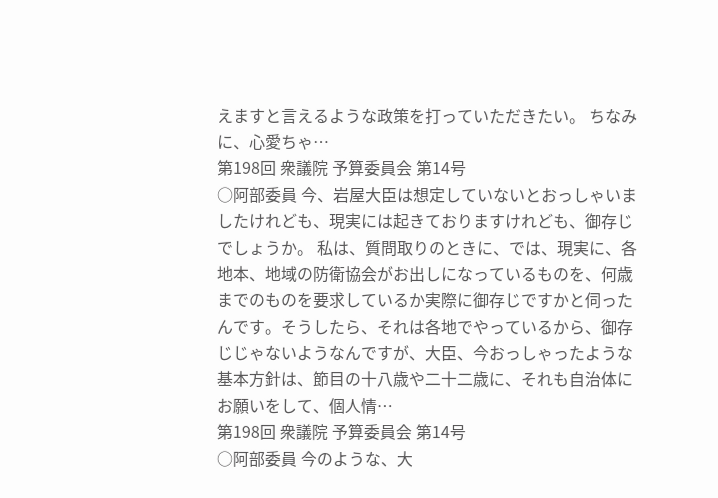えますと言えるような政策を打っていただきたい。 ちなみに、心愛ちゃ…
第198回 衆議院 予算委員会 第14号
○阿部委員 今、岩屋大臣は想定していないとおっしゃいましたけれども、現実には起きておりますけれども、御存じでしょうか。 私は、質問取りのときに、では、現実に、各地本、地域の防衛協会がお出しになっているものを、何歳までのものを要求しているか実際に御存じですかと伺ったんです。そうしたら、それは各地でやっているから、御存じじゃないようなんですが、大臣、今おっしゃったような基本方針は、節目の十八歳や二十二歳に、それも自治体にお願いをして、個人情…
第198回 衆議院 予算委員会 第14号
○阿部委員 今のような、大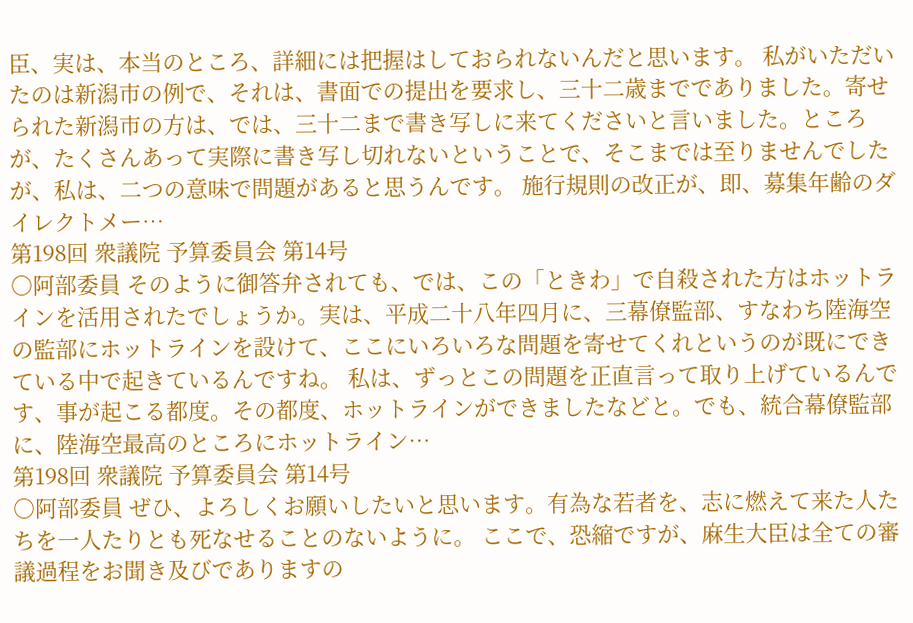臣、実は、本当のところ、詳細には把握はしておられないんだと思います。 私がいただいたのは新潟市の例で、それは、書面での提出を要求し、三十二歳まででありました。寄せられた新潟市の方は、では、三十二まで書き写しに来てくださいと言いました。ところが、たくさんあって実際に書き写し切れないということで、そこまでは至りませんでしたが、私は、二つの意味で問題があると思うんです。 施行規則の改正が、即、募集年齢のダイレクトメー…
第198回 衆議院 予算委員会 第14号
○阿部委員 そのように御答弁されても、では、この「ときわ」で自殺された方はホットラインを活用されたでしょうか。実は、平成二十八年四月に、三幕僚監部、すなわち陸海空の監部にホットラインを設けて、ここにいろいろな問題を寄せてくれというのが既にできている中で起きているんですね。 私は、ずっとこの問題を正直言って取り上げているんです、事が起こる都度。その都度、ホットラインができましたなどと。でも、統合幕僚監部に、陸海空最高のところにホットライン…
第198回 衆議院 予算委員会 第14号
○阿部委員 ぜひ、よろしくお願いしたいと思います。有為な若者を、志に燃えて来た人たちを一人たりとも死なせることのないように。 ここで、恐縮ですが、麻生大臣は全ての審議過程をお聞き及びでありますの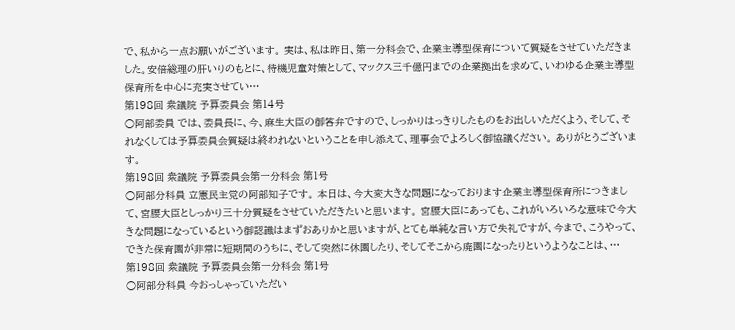で、私から一点お願いがございます。 実は、私は昨日、第一分科会で、企業主導型保育について質疑をさせていただきました。安倍総理の肝いりのもとに、待機児童対策として、マックス三千億円までの企業拠出を求めて、いわゆる企業主導型保育所を中心に充実させてい…
第198回 衆議院 予算委員会 第14号
○阿部委員 では、委員長に、今、麻生大臣の御答弁ですので、しっかりはっきりしたものをお出しいただくよう、そして、それなくしては予算委員会質疑は終われないということを申し添えて、理事会でよろしく御協議ください。 ありがとうございます。
第198回 衆議院 予算委員会第一分科会 第1号
○阿部分科員 立憲民主党の阿部知子です。 本日は、今大変大きな問題になっております企業主導型保育所につきまして、宮腰大臣としっかり三十分質疑をさせていただきたいと思います。 宮腰大臣にあっても、これがいろいろな意味で今大きな問題になっているという御認識はまずおありかと思いますが、とても単純な言い方で失礼ですが、今まで、こうやって、できた保育園が非常に短期間のうちに、そして突然に休園したり、そしてそこから廃園になったりというようなことは、…
第198回 衆議院 予算委員会第一分科会 第1号
○阿部分科員 今おっしゃっていただい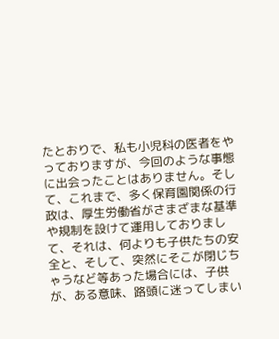たとおりで、私も小児科の医者をやっておりますが、今回のような事態に出会ったことはありません。そして、これまで、多く保育園関係の行政は、厚生労働省がさまざまな基準や規制を設けて運用しておりまして、それは、何よりも子供たちの安全と、そして、突然にそこが閉じちゃうなど等あった場合には、子供が、ある意味、路頭に迷ってしまい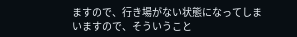ますので、行き場がない状態になってしまいますので、そういうこと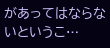があってはならないというこ…